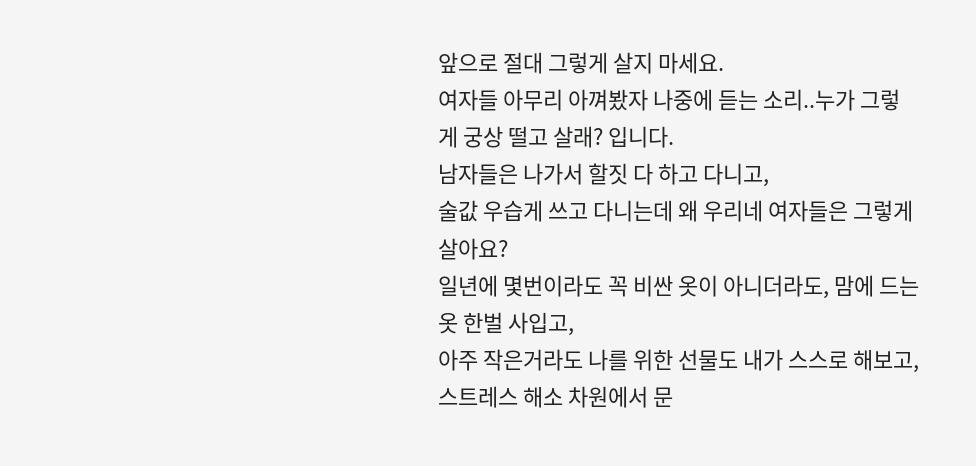앞으로 절대 그렇게 살지 마세요.
여자들 아무리 아껴봤자 나중에 듣는 소리..누가 그렇게 궁상 떨고 살래? 입니다.
남자들은 나가서 할짓 다 하고 다니고,
술값 우습게 쓰고 다니는데 왜 우리네 여자들은 그렇게 살아요?
일년에 몇번이라도 꼭 비싼 옷이 아니더라도, 맘에 드는 옷 한벌 사입고,
아주 작은거라도 나를 위한 선물도 내가 스스로 해보고,
스트레스 해소 차원에서 문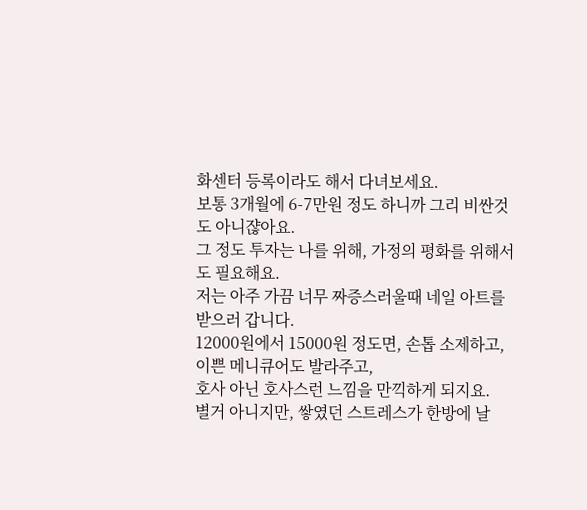화센터 등록이라도 해서 다녀보세요.
보통 3개월에 6-7만원 정도 하니까 그리 비싼것도 아니쟎아요.
그 정도 투자는 나를 위해, 가정의 평화를 위해서도 필요해요.
저는 아주 가끔 너무 짜증스러울때 네일 아트를 받으러 갑니다.
12000원에서 15000원 정도면, 손톱 소제하고, 이쁜 메니큐어도 발라주고,
호사 아닌 호사스런 느낌을 만끽하게 되지요.
별거 아니지만, 쌓였던 스트레스가 한방에 날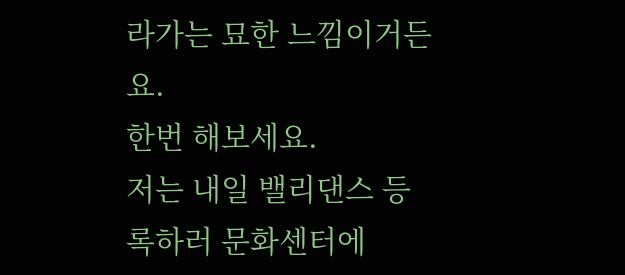라가는 묘한 느낌이거든요.
한번 해보세요.
저는 내일 밸리댄스 등록하러 문화센터에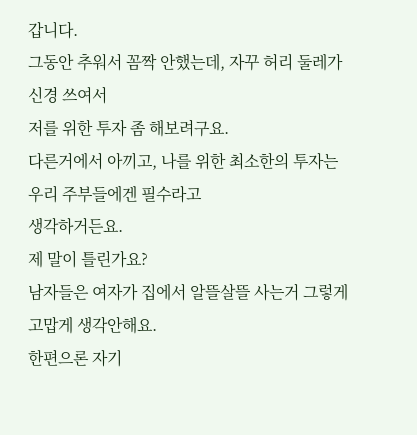갑니다.
그동안 추워서 꼼짝 안했는데, 자꾸 허리 둘레가 신경 쓰여서
저를 위한 투자 좀 해보려구요.
다른거에서 아끼고, 나를 위한 최소한의 투자는 우리 주부들에겐 필수라고
생각하거든요.
제 말이 틀린가요?
남자들은 여자가 집에서 알뜰살뜰 사는거 그렇게 고맙게 생각안해요.
한편으론 자기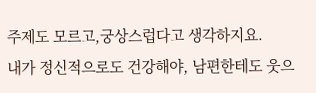주제도 모르고,궁상스럽다고 생각하지요.
내가 정신적으로도 건강해야, 남편한테도 웃으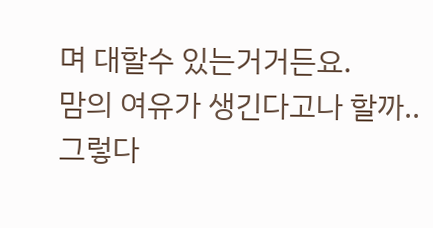며 대할수 있는거거든요.
맘의 여유가 생긴다고나 할까..
그렇다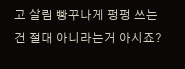고 살림 빵꾸나게 펑펑 쓰는건 절대 아니라는거 아시죠?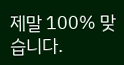제말 100% 맞습니다.